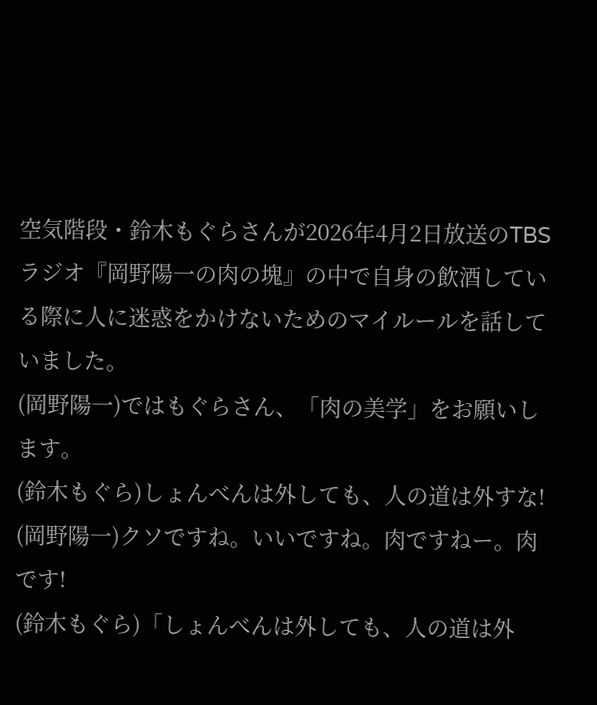空気階段・鈴木もぐらさんが2026年4月2日放送のTBSラジオ『岡野陽一の肉の塊』の中で自身の飲酒している際に人に迷惑をかけないためのマイルールを話していました。
(岡野陽一)ではもぐらさん、「肉の美学」をお願いします。
(鈴木もぐら)しょんべんは外しても、人の道は外すな!
(岡野陽一)クソですね。いいですね。肉ですねー。肉です!
(鈴木もぐら)「しょんべんは外しても、人の道は外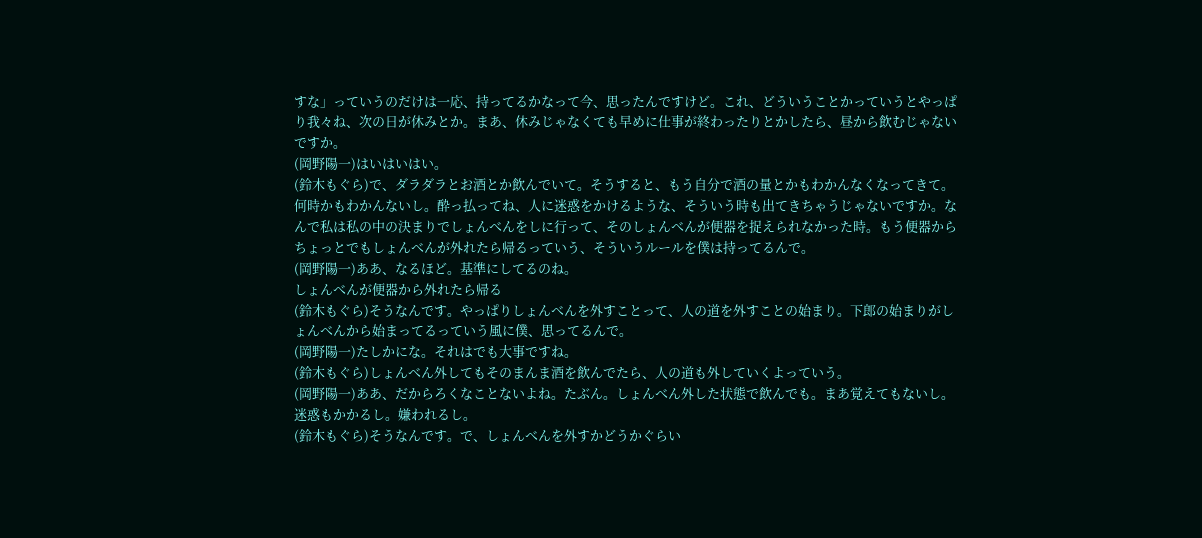すな」っていうのだけは一応、持ってるかなって今、思ったんですけど。これ、どういうことかっていうとやっぱり我々ね、次の日が休みとか。まあ、休みじゃなくても早めに仕事が終わったりとかしたら、昼から飲むじゃないですか。
(岡野陽一)はいはいはい。
(鈴木もぐら)で、ダラダラとお酒とか飲んでいて。そうすると、もう自分で酒の量とかもわかんなくなってきて。何時かもわかんないし。酔っ払ってね、人に迷惑をかけるような、そういう時も出てきちゃうじゃないですか。なんで私は私の中の決まりでしょんべんをしに行って、そのしょんべんが便器を捉えられなかった時。もう便器からちょっとでもしょんべんが外れたら帰るっていう、そういうルールを僕は持ってるんで。
(岡野陽一)ああ、なるほど。基準にしてるのね。
しょんべんが便器から外れたら帰る
(鈴木もぐら)そうなんです。やっぱりしょんべんを外すことって、人の道を外すことの始まり。下郎の始まりがしょんべんから始まってるっていう風に僕、思ってるんで。
(岡野陽一)たしかにな。それはでも大事ですね。
(鈴木もぐら)しょんべん外してもそのまんま酒を飲んでたら、人の道も外していくよっていう。
(岡野陽一)ああ、だからろくなことないよね。たぶん。しょんべん外した状態で飲んでも。まあ覚えてもないし。迷惑もかかるし。嫌われるし。
(鈴木もぐら)そうなんです。で、しょんべんを外すかどうかぐらい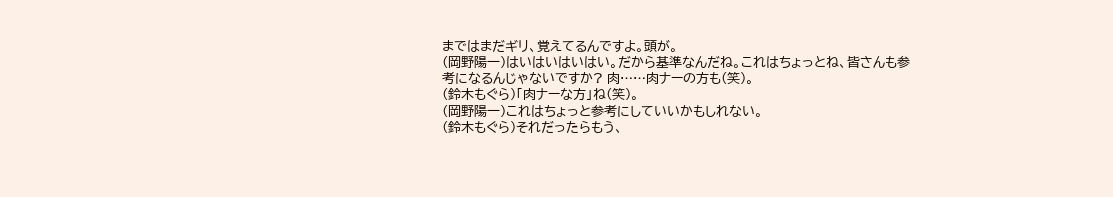まではまだギリ、覚えてるんですよ。頭が。
(岡野陽一)はいはいはいはい。だから基準なんだね。これはちょっとね、皆さんも参考になるんじゃないですか? 肉……肉ナーの方も(笑)。
(鈴木もぐら)「肉ナーな方」ね(笑)。
(岡野陽一)これはちょっと参考にしていいかもしれない。
(鈴木もぐら)それだったらもう、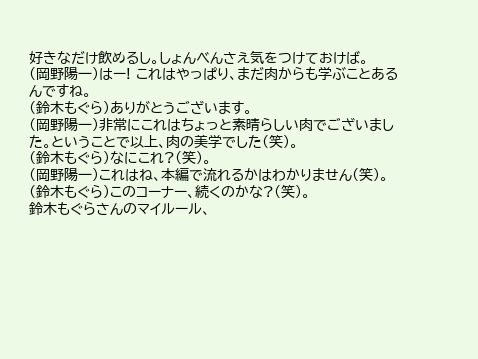好きなだけ飲めるし。しょんべんさえ気をつけておけば。
(岡野陽一)はー! これはやっぱり、まだ肉からも学ぶことあるんですね。
(鈴木もぐら)ありがとうございます。
(岡野陽一)非常にこれはちょっと素晴らしい肉でございました。ということで以上、肉の美学でした(笑)。
(鈴木もぐら)なにこれ?(笑)。
(岡野陽一)これはね、本編で流れるかはわかりません(笑)。
(鈴木もぐら)このコーナー、続くのかな?(笑)。
鈴木もぐらさんのマイルール、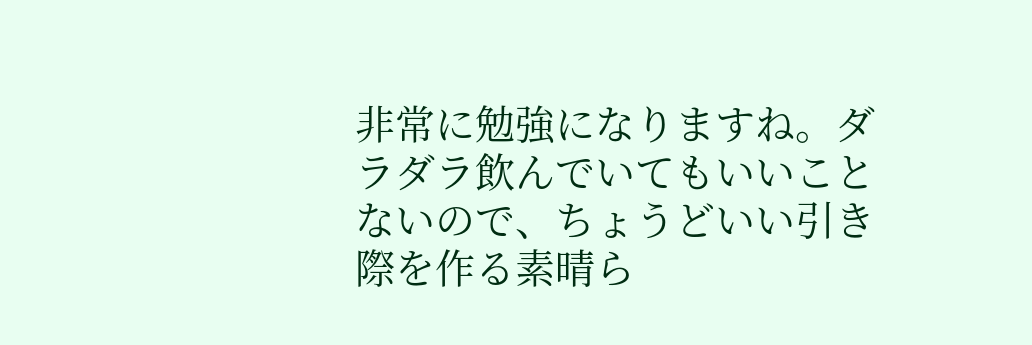非常に勉強になりますね。ダラダラ飲んでいてもいいことないので、ちょうどいい引き際を作る素晴ら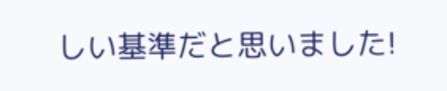しい基準だと思いました!